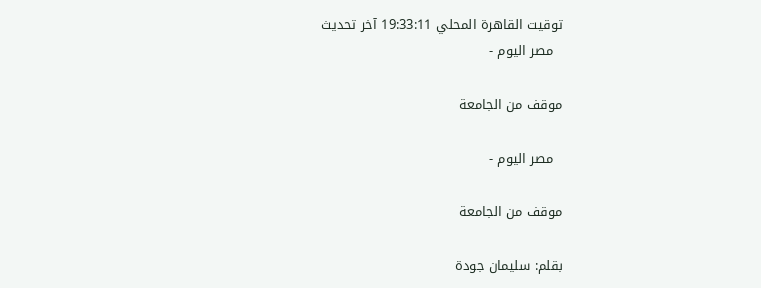توقيت القاهرة المحلي 19:33:11 آخر تحديث
  مصر اليوم -

موقف من الجامعة

  مصر اليوم -

موقف من الجامعة

بقلم: سليمان جودة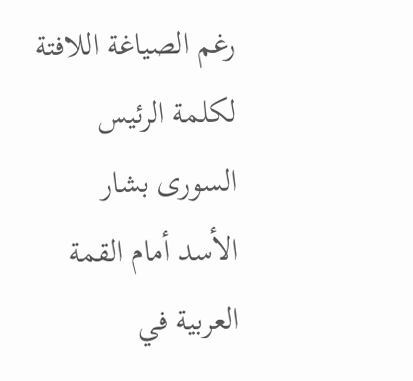رغم الصياغة اللافتة لكلمة الرئيس السورى بشار الأسد أمام القمة العربية في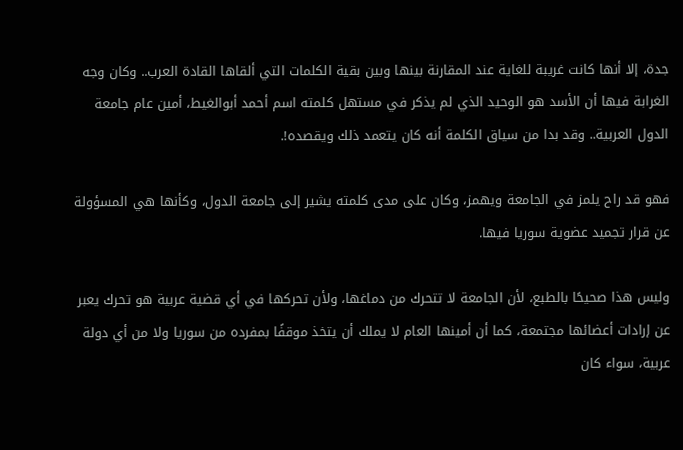جدة، إلا أنها كانت غريبة للغاية عند المقارنة بينها وبين بقية الكلمات التي ألقاها القادة العرب.. وكان وجه الغرابة فيها أن الأسد هو الوحيد الذي لم يذكر في مستهل كلمته اسم أحمد أبوالغيط، أمين عام جامعة الدول العربية.. وقد بدا من سياق الكلمة أنه كان يتعمد ذلك ويقصده!.

فهو قد راح يلمز في الجامعة ويهمز، وكان على مدى كلمته يشير إلى جامعة الدول، وكأنها هي المسؤولة عن قرار تجميد عضوية سوريا فيها.

وليس هذا صحيحًا بالطبع، لأن الجامعة لا تتحرك من دماغها، ولأن تحركها في أي قضية عربية هو تحرك يعبر عن إرادات أعضائها مجتمعة، كما أن أمينها العام لا يملك أن يتخذ موقفًا بمفرده من سوريا ولا من أي دولة عربية، سواء كان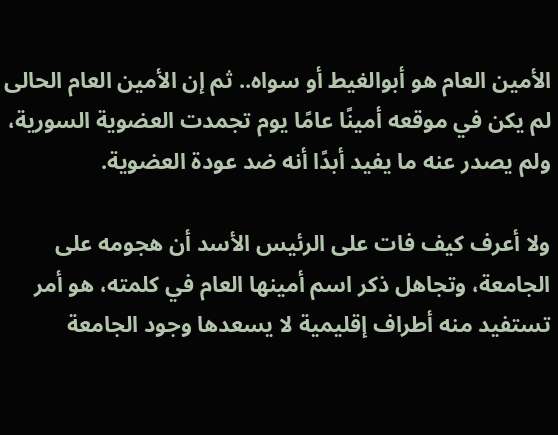الأمين العام هو أبوالغيط أو سواه.. ثم إن الأمين العام الحالى لم يكن في موقعه أمينًا عامًا يوم تجمدت العضوية السورية، ولم يصدر عنه ما يفيد أبدًا أنه ضد عودة العضوية.

ولا أعرف كيف فات على الرئيس الأسد أن هجومه على الجامعة، وتجاهل ذكر اسم أمينها العام في كلمته، هو أمر تستفيد منه أطراف إقليمية لا يسعدها وجود الجامعة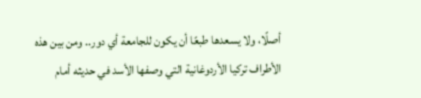أصلًا، ولا يسعدها طبعًا أن يكون للجامعة أي دور.. ومن بين هذه الأطراف تركيا الأردوغانية التي وصفها الأسد في حديثه أمام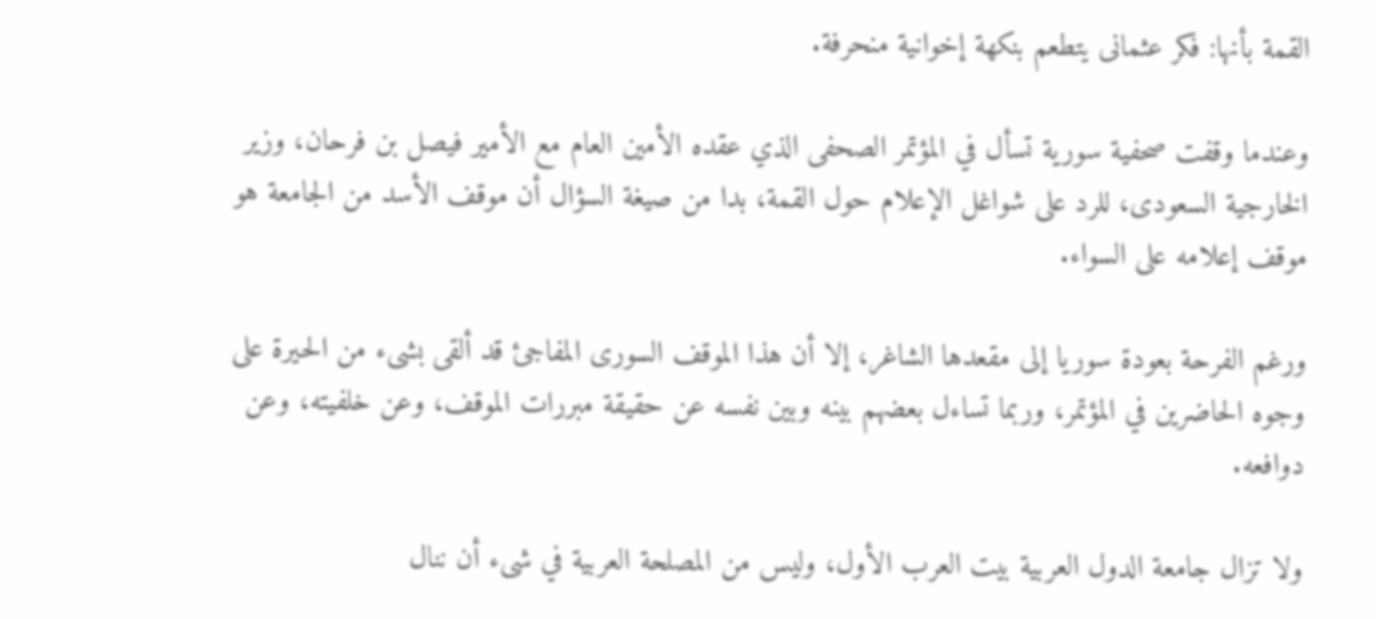القمة بأنها: فكر عثمانى يتطعم بنكهة إخوانية منحرفة.

وعندما وقفت صحفية سورية تسأل في المؤتمر الصحفى الذي عقده الأمين العام مع الأمير فيصل بن فرحان، وزير الخارجية السعودى، للرد على شواغل الإعلام حول القمة، بدا من صيغة السؤال أن موقف الأسد من الجامعة هو موقف إعلامه على السواء.

ورغم الفرحة بعودة سوريا إلى مقعدها الشاغر، إلا أن هذا الموقف السورى المفاجئ قد ألقى بشىء من الحيرة على وجوه الحاضرين في المؤتمر، وربما تساءل بعضهم بينه وبين نفسه عن حقيقة مبررات الموقف، وعن خلفيته، وعن دوافعه.

ولا تزال جامعة الدول العربية بيت العرب الأول، وليس من المصلحة العربية في شىء أن ننال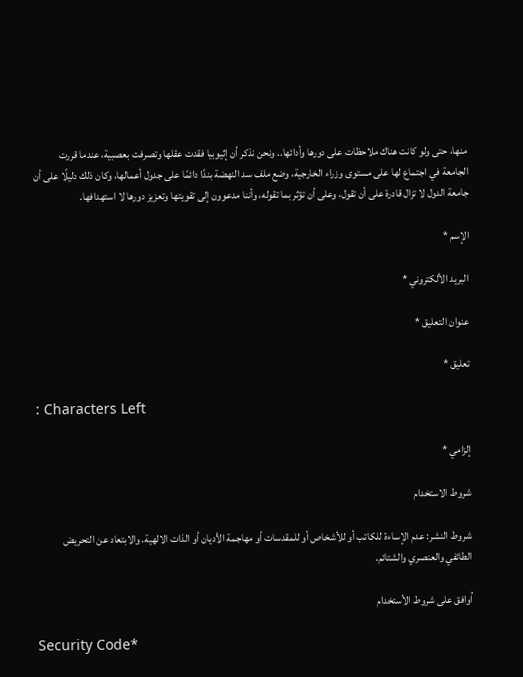منها، حتى ولو كانت هناك ملاحظات على دورها وأدائها.. ونحن نذكر أن إثيوبيا فقدت عقلها وتصرفت بعصبية، عندما قررت الجامعة في اجتماع لها على مستوى وزراء الخارجية، وضع ملف سد النهضة بندًا دائمًا على جدول أعمالها، وكان ذلك دليلًا على أن جامعة الدول لا تزال قادرة على أن تقول، وعلى أن تؤثر بما تقوله، وأننا مدعوون إلى تقويتها وتعزيز دورها لا استهدافها.

الإسم *

البريد الألكتروني *

عنوان التعليق *

تعليق *

: Characters Left

إلزامي *

شروط الاستخدام

شروط النشر: عدم الإساءة للكاتب أو للأشخاص أو للمقدسات أو مهاجمة الأديان أو الذات الالهية. والابتعاد عن التحريض الطائفي والعنصري والشتائم.

اُوافق على شروط الأستخدام

Security Code*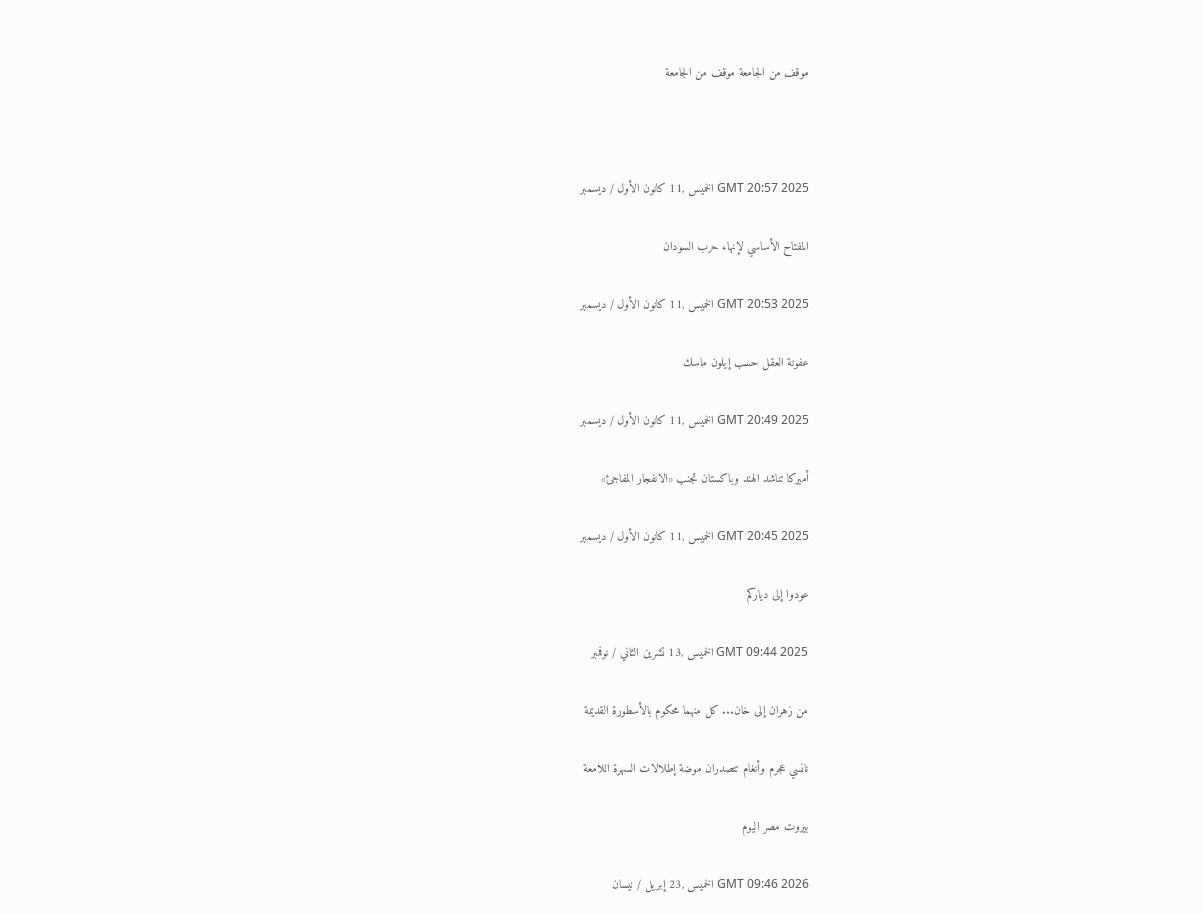موقف من الجامعة موقف من الجامعة



GMT 20:57 2025 الخميس ,11 كانون الأول / ديسمبر

المفتاح الأساسي لإنهاء حرب السودان

GMT 20:53 2025 الخميس ,11 كانون الأول / ديسمبر

عفونة العقل حسب إيلون ماسك

GMT 20:49 2025 الخميس ,11 كانون الأول / ديسمبر

أميركا تناشد الهند وباكستان تجنب «الانفجار المفاجئ»

GMT 20:45 2025 الخميس ,11 كانون الأول / ديسمبر

عودوا إلى دياركم

GMT 09:44 2025 الخميس ,13 تشرين الثاني / نوفمبر

من زهران إلى خان... كل منهما محكوم بالأسطورة القديمة

نانسي عجرم وأنغام تتصدران موضة إطلالات السهرة اللامعة

بيروت مصر اليوم

GMT 09:46 2026 الخميس ,23 إبريل / نيسان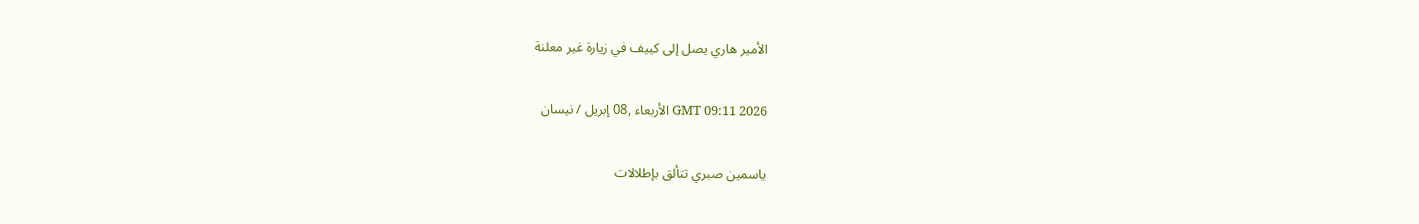الأمير هاري يصل إلى كييف في زيارة غير معلنة

GMT 09:11 2026 الأربعاء ,08 إبريل / نيسان

ياسمين صبري تتألق بإطلالات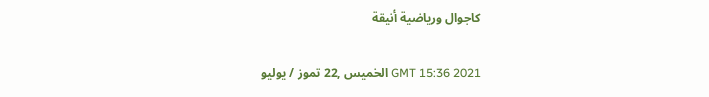كاجوال ورياضية أنيقة

GMT 15:36 2021 الخميس ,22 تموز / يوليو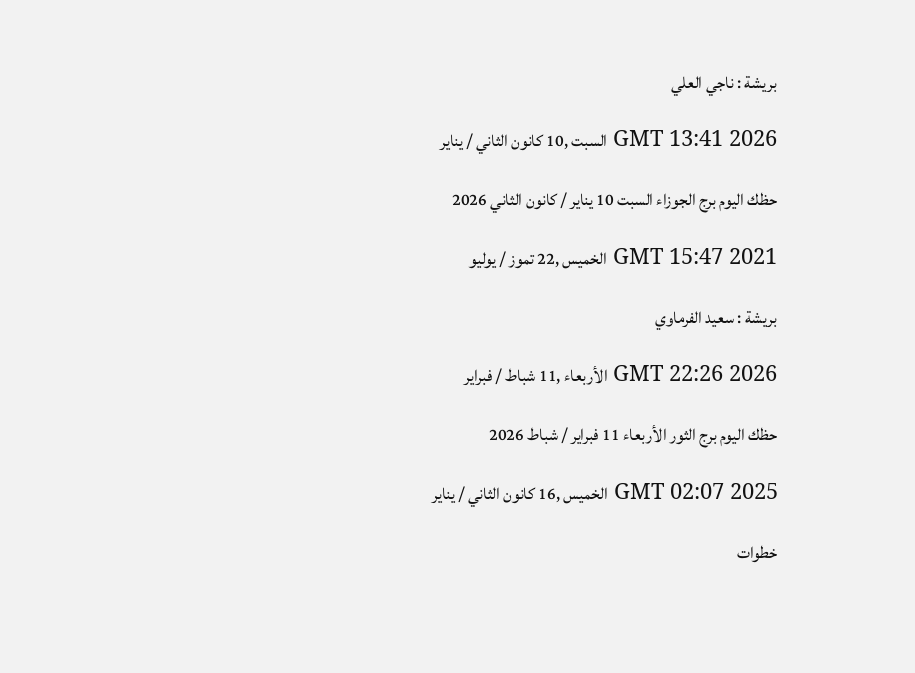بريشة : ناجي العلي

GMT 13:41 2026 السبت ,10 كانون الثاني / يناير

حظك اليوم برج الجوزاء السبت 10 يناير / كانون الثاني 2026

GMT 15:47 2021 الخميس ,22 تموز / يوليو

بريشة : سعيد الفرماوي

GMT 22:26 2026 الأربعاء ,11 شباط / فبراير

حظك اليوم برج الثور الأربعاء 11 فبراير / شباط 2026

GMT 02:07 2025 الخميس ,16 كانون الثاني / يناير

خطوات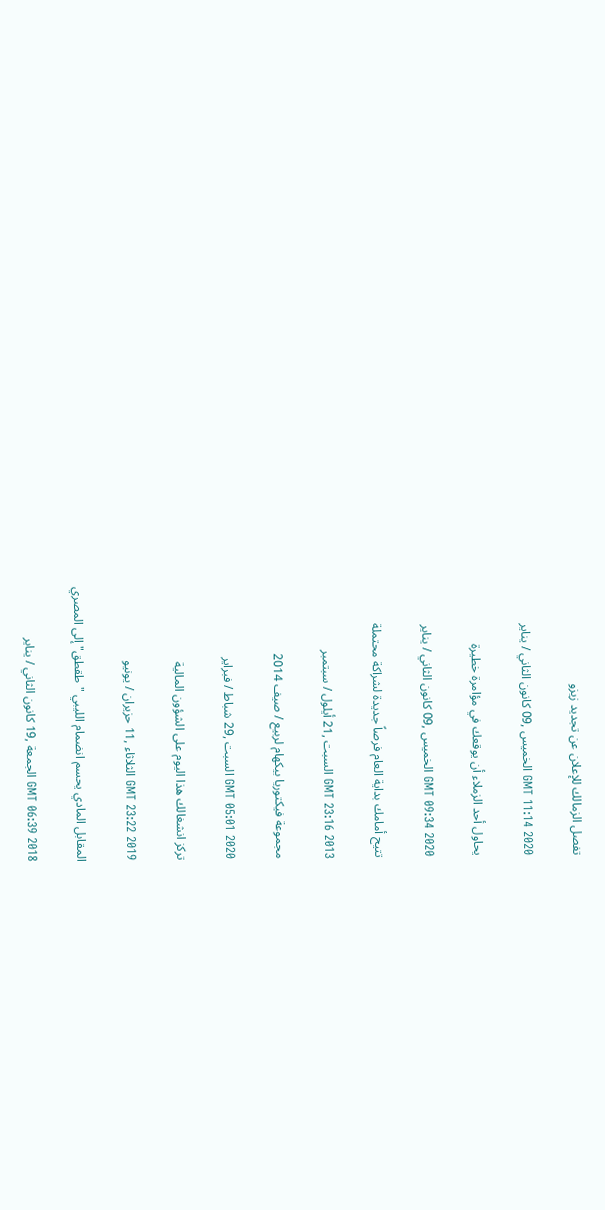تفصل الزمالك للإعلان عن تجديد زيزو

GMT 11:14 2020 الخميس ,09 كانون الثاني / يناير

يحاول أحد الزملاء أن يوقعك في مؤامرة خطيرة

GMT 09:34 2020 الخميس ,09 كانون الثاني / يناير

تتيح أمامك بداية العام فرصاً جديدة لشراكة محتملة

GMT 23:16 2013 السبت ,21 أيلول / سبتمبر

مجموعة فيكتوريا بيكهام لربيع / صيف 2014

GMT 05:01 2020 السبت ,29 شباط / فبراير

تركز انشغالك هذا اليوم على الشؤون المالية

GMT 23:22 2019 الثلاثاء ,11 حزيران / يونيو

المقابل المادي يحسم انضمام الليبي "طقطق" إلى المصري

GMT 06:39 2018 الجمعة ,19 كانون الثاني / يناير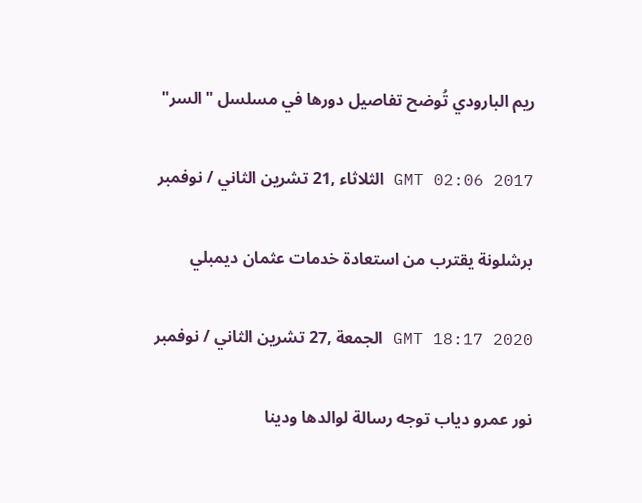ريم البارودي تُوضح تفاصيل دورها في مسلسل "السر"

GMT 02:06 2017 الثلاثاء ,21 تشرين الثاني / نوفمبر

برشلونة يقترب من استعادة خدمات عثمان ديمبلي

GMT 18:17 2020 الجمعة ,27 تشرين الثاني / نوفمبر

نور عمرو دياب توجه رسالة لوالدها ودينا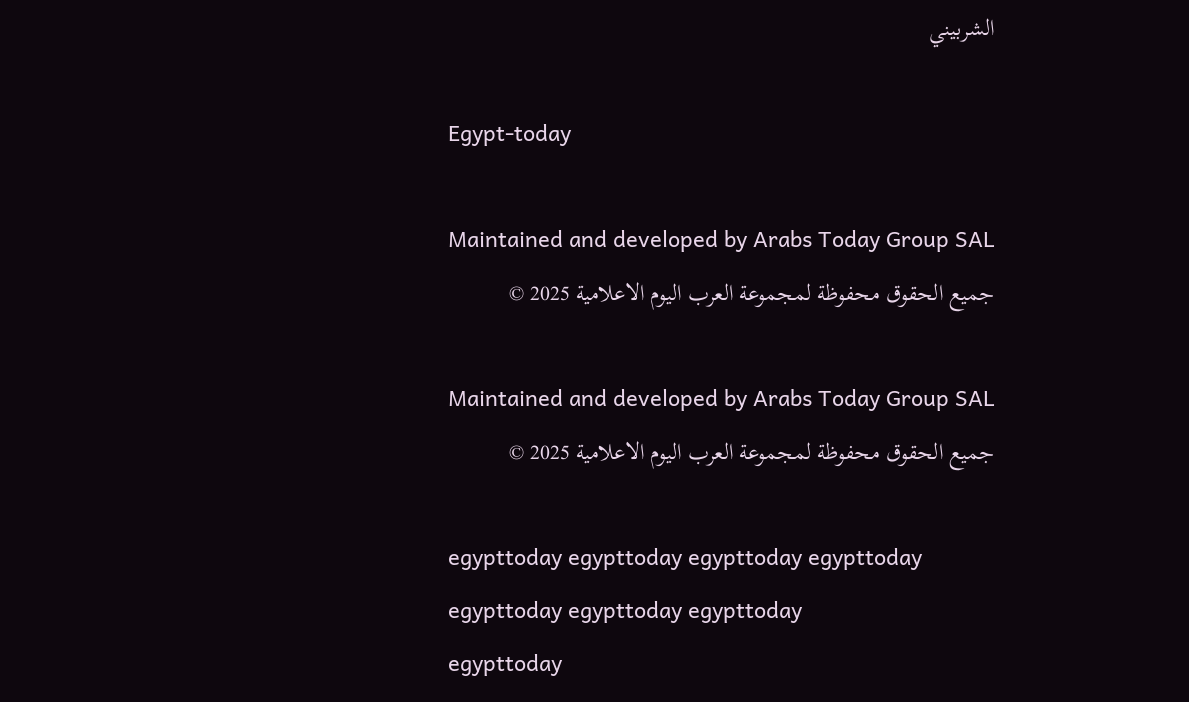الشربيني

Egypt-today

Maintained and developed by Arabs Today Group SAL
جميع الحقوق محفوظة لمجموعة العرب اليوم الاعلامية 2025 ©

Maintained and developed by Arabs Today Group SAL
جميع الحقوق محفوظة لمجموعة العرب اليوم الاعلامية 2025 ©

egypttoday egypttoday egypttoday egypttoday
egypttoday egypttoday egypttoday
egypttoday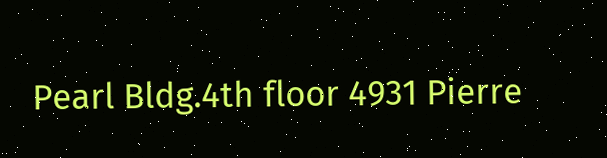Pearl Bldg.4th floor 4931 Pierre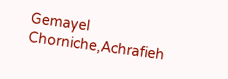Gemayel Chorniche,Achrafieh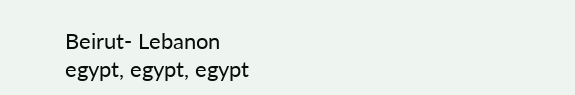Beirut- Lebanon
egypt, egypt, egypt